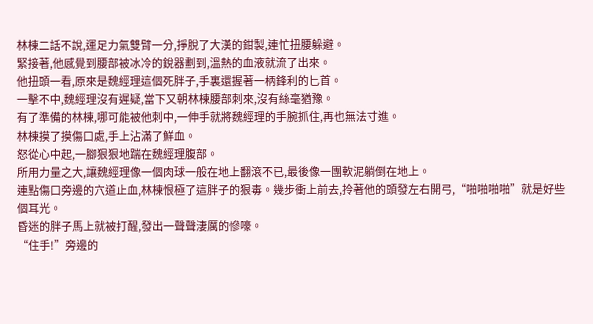林棟二話不說,運足力氣雙臂一分,掙脫了大漢的鉗製,連忙扭腰躲避。
緊接著,他感覺到腰部被冰冷的銳器劃到,溫熱的血液就流了出來。
他扭頭一看,原來是魏經理這個死胖子,手裏還握著一柄鋒利的匕首。
一擊不中,魏經理沒有遲疑,當下又朝林棟腰部刺來,沒有絲毫猶豫。
有了準備的林棟,哪可能被他刺中,一伸手就將魏經理的手腕抓住,再也無法寸進。
林棟摸了摸傷口處,手上沾滿了鮮血。
怒從心中起,一腳狠狠地踹在魏經理腹部。
所用力量之大,讓魏經理像一個肉球一般在地上翻滾不已,最後像一團軟泥躺倒在地上。
連點傷口旁邊的穴道止血,林棟恨極了這胖子的狠毒。幾步衝上前去,拎著他的頭發左右開弓,“啪啪啪啪”就是好些個耳光。
昏迷的胖子馬上就被打醒,發出一聲聲淒厲的慘嚎。
“住手!”旁邊的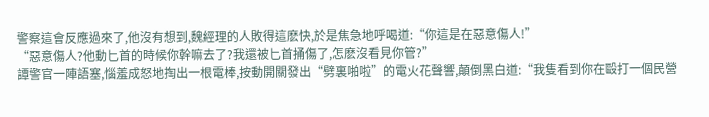警察這會反應過來了,他沒有想到,魏經理的人敗得這麽快,於是焦急地呼喝道:“你這是在惡意傷人!”
“惡意傷人?他動匕首的時候你幹嘛去了?我還被匕首捅傷了,怎麽沒看見你管?”
譚警官一陣語塞,惱羞成怒地掏出一根電棒,按動開關發出“劈裏啪啦”的電火花聲響,顛倒黑白道:“我隻看到你在毆打一個民營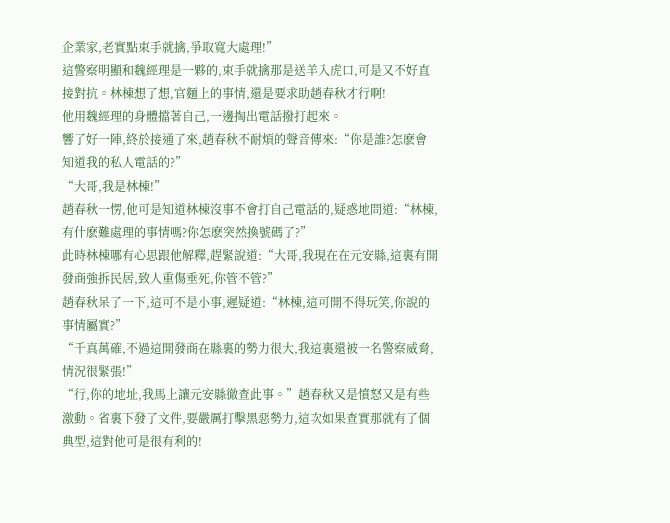企業家,老實點束手就擒,爭取寬大處理!”
這警察明顯和魏經理是一夥的,束手就擒那是送羊入虎口,可是又不好直接對抗。林棟想了想,官麵上的事情,還是要求助趙春秋才行啊!
他用魏經理的身體擋著自己,一邊掏出電話撥打起來。
響了好一陣,終於接通了來,趙春秋不耐煩的聲音傳來:“你是誰?怎麽會知道我的私人電話的?”
“大哥,我是林棟!”
趙春秋一愣,他可是知道林棟沒事不會打自己電話的,疑惑地問道:“林棟,有什麽難處理的事情嗎?你怎麽突然換號碼了?”
此時林棟哪有心思跟他解釋,趕緊說道:“大哥,我現在在元安縣,這裏有開發商強拆民居,致人重傷垂死,你管不管?”
趙春秋呆了一下,這可不是小事,遲疑道:“林棟,這可開不得玩笑,你說的事情屬實?”
“千真萬確,不過這開發商在縣裏的勢力很大,我這裏還被一名警察威脅,情況很緊張!”
“行,你的地址,我馬上讓元安縣徹查此事。”趙春秋又是憤怒又是有些激動。省裏下發了文件,要嚴厲打擊黑惡勢力,這次如果查實那就有了個典型,這對他可是很有利的!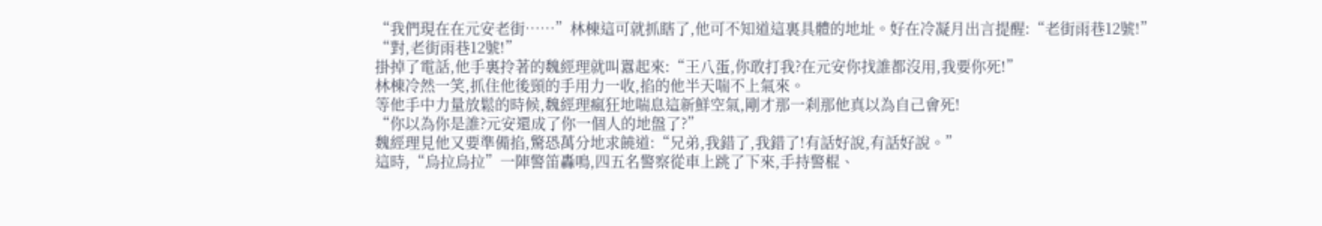“我們現在在元安老街……”林棟這可就抓瞎了,他可不知道這裏具體的地址。好在冷凝月出言提醒:“老街雨巷12號!”
“對,老街雨巷12號!”
掛掉了電話,他手裏拎著的魏經理就叫囂起來:“王八蛋,你敢打我?在元安你找誰都沒用,我要你死!”
林棟冷然一笑,抓住他後頸的手用力一收,掐的他半天喘不上氣來。
等他手中力量放鬆的時候,魏經理瘋狂地喘息這新鮮空氣,剛才那一刹那他真以為自己會死!
“你以為你是誰?元安還成了你一個人的地盤了?”
魏經理見他又要準備掐,驚恐萬分地求饒道:“兄弟,我錯了,我錯了!有話好說,有話好說。”
這時,“烏拉烏拉”一陣警笛轟鳴,四五名警察從車上跳了下來,手持警棍、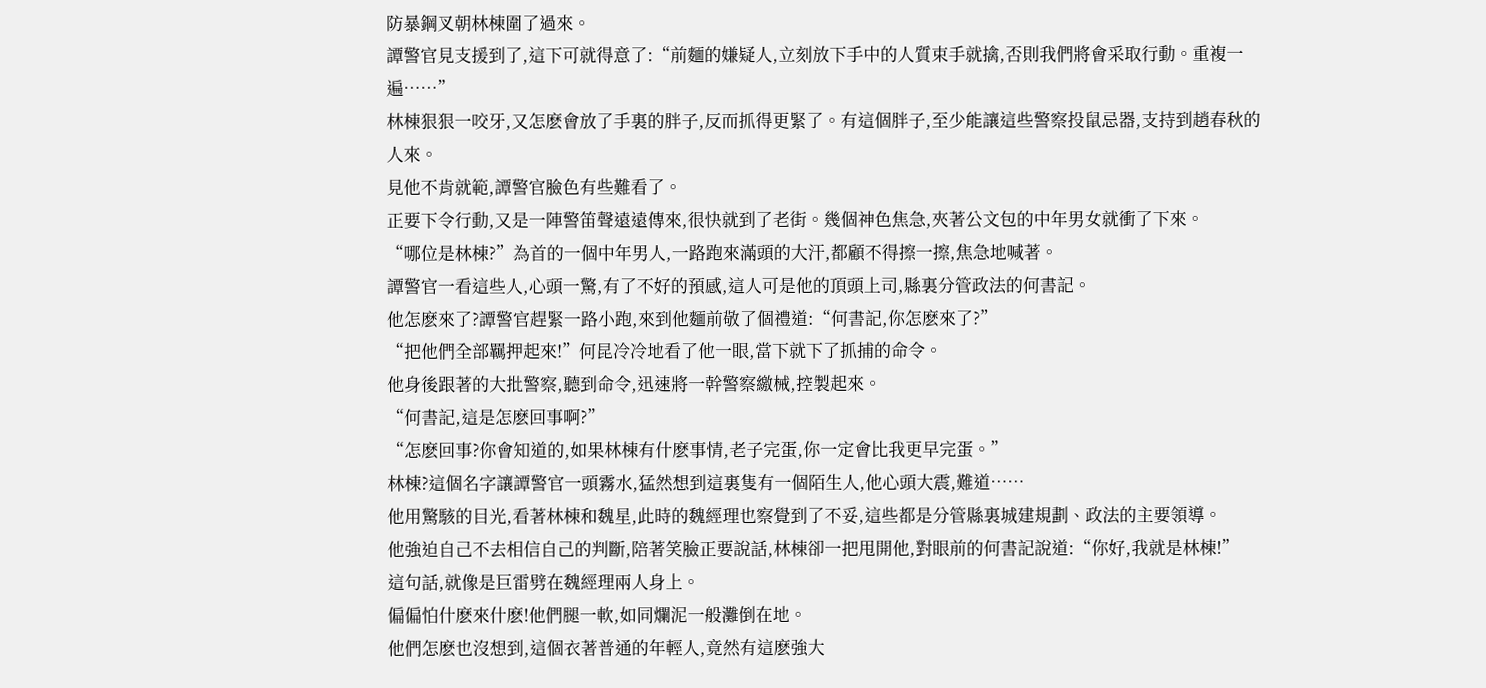防暴鋼叉朝林棟圍了過來。
譚警官見支援到了,這下可就得意了:“前麵的嫌疑人,立刻放下手中的人質束手就擒,否則我們將會采取行動。重複一遍……”
林棟狠狠一咬牙,又怎麽會放了手裏的胖子,反而抓得更緊了。有這個胖子,至少能讓這些警察投鼠忌器,支持到趙春秋的人來。
見他不肯就範,譚警官臉色有些難看了。
正要下令行動,又是一陣警笛聲遠遠傳來,很快就到了老街。幾個神色焦急,夾著公文包的中年男女就衝了下來。
“哪位是林棟?”為首的一個中年男人,一路跑來滿頭的大汗,都顧不得擦一擦,焦急地喊著。
譚警官一看這些人,心頭一驚,有了不好的預感,這人可是他的頂頭上司,縣裏分管政法的何書記。
他怎麽來了?譚警官趕緊一路小跑,來到他麵前敬了個禮道:“何書記,你怎麽來了?”
“把他們全部羈押起來!”何昆冷冷地看了他一眼,當下就下了抓捕的命令。
他身後跟著的大批警察,聽到命令,迅速將一幹警察繳械,控製起來。
“何書記,這是怎麽回事啊?”
“怎麽回事?你會知道的,如果林棟有什麽事情,老子完蛋,你一定會比我更早完蛋。”
林棟?這個名字讓譚警官一頭霧水,猛然想到這裏隻有一個陌生人,他心頭大震,難道……
他用驚駭的目光,看著林棟和魏星,此時的魏經理也察覺到了不妥,這些都是分管縣裏城建規劃、政法的主要領導。
他強迫自己不去相信自己的判斷,陪著笑臉正要說話,林棟卻一把甩開他,對眼前的何書記說道:“你好,我就是林棟!”
這句話,就像是巨雷劈在魏經理兩人身上。
偏偏怕什麽來什麽!他們腿一軟,如同爛泥一般灘倒在地。
他們怎麽也沒想到,這個衣著普通的年輕人,竟然有這麽強大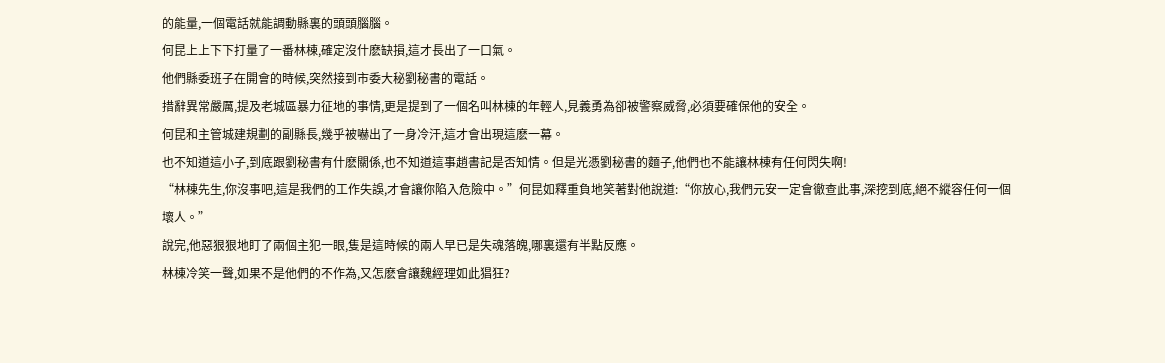的能量,一個電話就能調動縣裏的頭頭腦腦。
何昆上上下下打量了一番林棟,確定沒什麽缺損,這才長出了一口氣。
他們縣委班子在開會的時候,突然接到市委大秘劉秘書的電話。
措辭異常嚴厲,提及老城區暴力征地的事情,更是提到了一個名叫林棟的年輕人,見義勇為卻被警察威脅,必須要確保他的安全。
何昆和主管城建規劃的副縣長,幾乎被嚇出了一身冷汗,這才會出現這麽一幕。
也不知道這小子,到底跟劉秘書有什麽關係,也不知道這事趙書記是否知情。但是光憑劉秘書的麵子,他們也不能讓林棟有任何閃失啊!
“林棟先生,你沒事吧,這是我們的工作失誤,才會讓你陷入危險中。”何昆如釋重負地笑著對他說道:“你放心,我們元安一定會徹查此事,深挖到底,絕不縱容任何一個壞人。”
說完,他惡狠狠地盯了兩個主犯一眼,隻是這時候的兩人早已是失魂落魄,哪裏還有半點反應。
林棟冷笑一聲,如果不是他們的不作為,又怎麽會讓魏經理如此猖狂?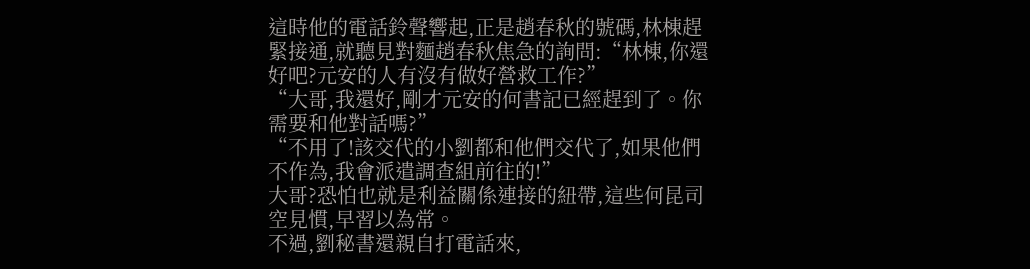這時他的電話鈴聲響起,正是趙春秋的號碼,林棟趕緊接通,就聽見對麵趙春秋焦急的詢問:“林棟,你還好吧?元安的人有沒有做好營救工作?”
“大哥,我還好,剛才元安的何書記已經趕到了。你需要和他對話嗎?”
“不用了!該交代的小劉都和他們交代了,如果他們不作為,我會派遣調查組前往的!”
大哥?恐怕也就是利益關係連接的紐帶,這些何昆司空見慣,早習以為常。
不過,劉秘書還親自打電話來,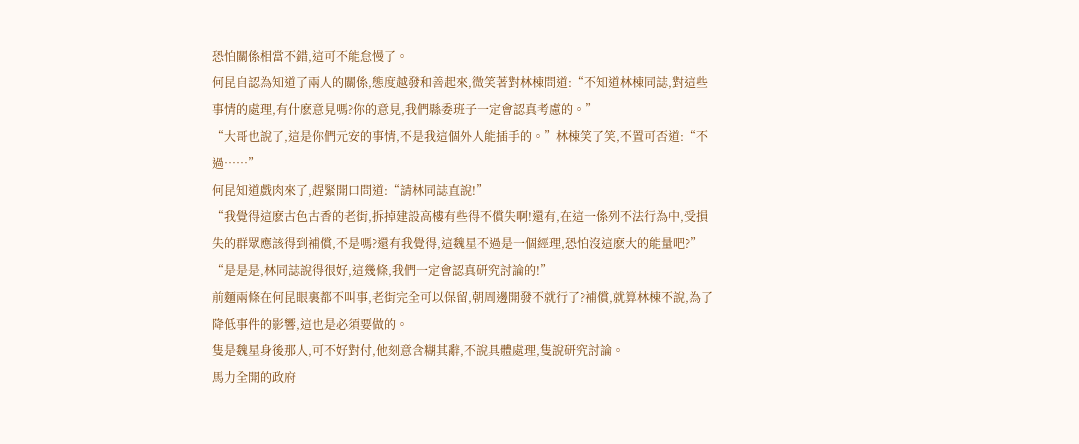恐怕關係相當不錯,這可不能怠慢了。
何昆自認為知道了兩人的關係,態度越發和善起來,微笑著對林棟問道:“不知道林棟同誌,對這些事情的處理,有什麽意見嗎?你的意見,我們縣委班子一定會認真考慮的。”
“大哥也說了,這是你們元安的事情,不是我這個外人能插手的。”林棟笑了笑,不置可否道:“不過……”
何昆知道戲肉來了,趕緊開口問道:“請林同誌直說!”
“我覺得這麽古色古香的老街,拆掉建設高樓有些得不償失啊!還有,在這一係列不法行為中,受損失的群眾應該得到補償,不是嗎?還有我覺得,這魏星不過是一個經理,恐怕沒這麽大的能量吧?”
“是是是,林同誌說得很好,這幾條,我們一定會認真研究討論的!”
前麵兩條在何昆眼裏都不叫事,老街完全可以保留,朝周邊開發不就行了?補償,就算林棟不說,為了降低事件的影響,這也是必須要做的。
隻是魏星身後那人,可不好對付,他刻意含糊其辭,不說具體處理,隻說研究討論。
馬力全開的政府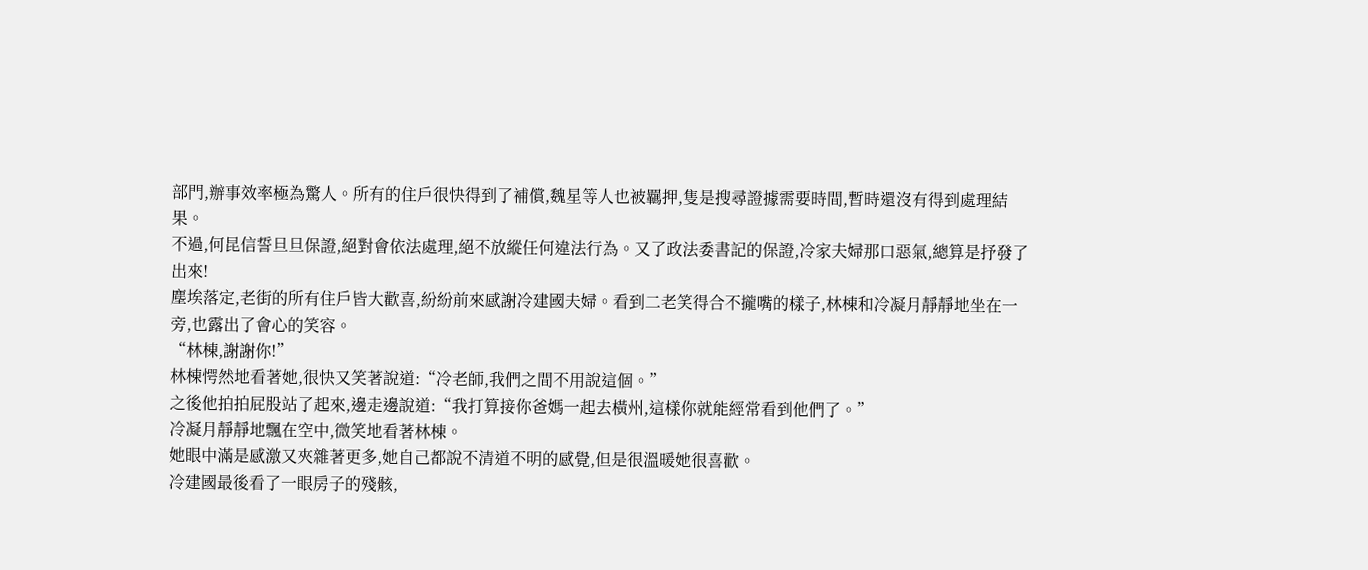部門,辦事效率極為驚人。所有的住戶很快得到了補償,魏星等人也被羈押,隻是搜尋證據需要時間,暫時還沒有得到處理結果。
不過,何昆信誓旦旦保證,絕對會依法處理,絕不放縱任何違法行為。又了政法委書記的保證,冷家夫婦那口惡氣,總算是抒發了出來!
塵埃落定,老街的所有住戶皆大歡喜,紛紛前來感謝冷建國夫婦。看到二老笑得合不攏嘴的樣子,林棟和冷凝月靜靜地坐在一旁,也露出了會心的笑容。
“林棟,謝謝你!”
林棟愕然地看著她,很快又笑著說道:“冷老師,我們之間不用說這個。”
之後他拍拍屁股站了起來,邊走邊說道:“我打算接你爸媽一起去橫州,這樣你就能經常看到他們了。”
冷凝月靜靜地飄在空中,微笑地看著林棟。
她眼中滿是感激又夾雜著更多,她自己都說不清道不明的感覺,但是很溫暖她很喜歡。
冷建國最後看了一眼房子的殘骸,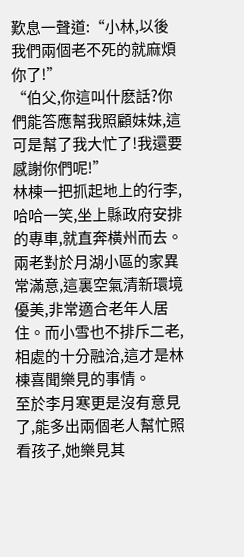歎息一聲道:“小林,以後我們兩個老不死的就麻煩你了!”
“伯父,你這叫什麽話?你們能答應幫我照顧妹妹,這可是幫了我大忙了!我還要感謝你們呢!”
林棟一把抓起地上的行李,哈哈一笑,坐上縣政府安排的專車,就直奔橫州而去。
兩老對於月湖小區的家異常滿意,這裏空氣清新環境優美,非常適合老年人居住。而小雪也不排斥二老,相處的十分融洽,這才是林棟喜聞樂見的事情。
至於李月寒更是沒有意見了,能多出兩個老人幫忙照看孩子,她樂見其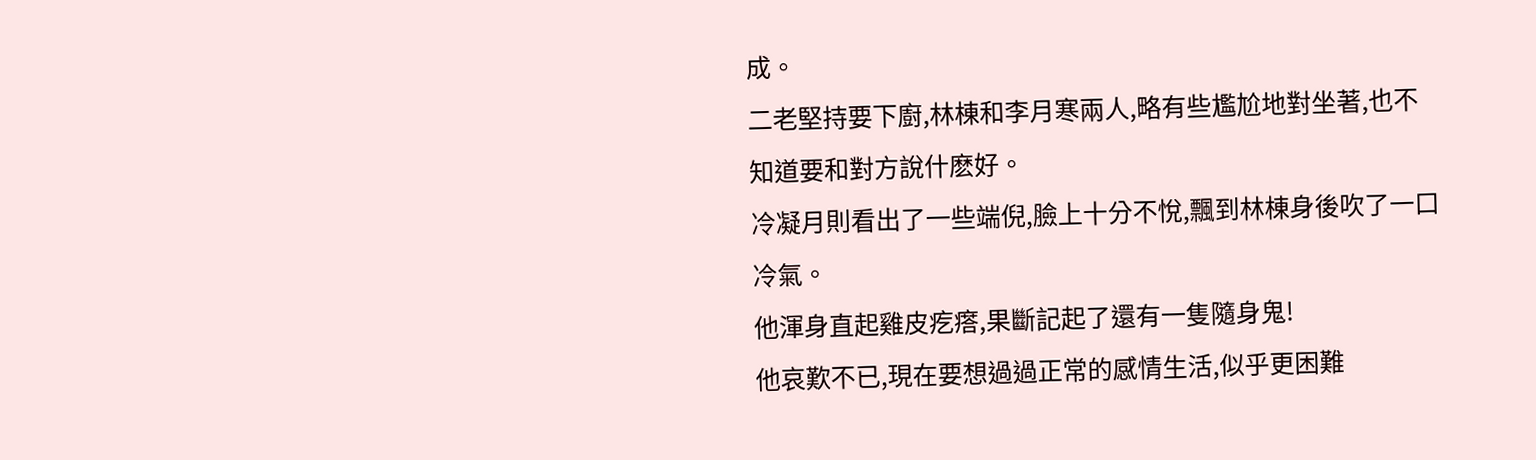成。
二老堅持要下廚,林棟和李月寒兩人,略有些尷尬地對坐著,也不知道要和對方說什麽好。
冷凝月則看出了一些端倪,臉上十分不悅,飄到林棟身後吹了一口冷氣。
他渾身直起雞皮疙瘩,果斷記起了還有一隻隨身鬼!
他哀歎不已,現在要想過過正常的感情生活,似乎更困難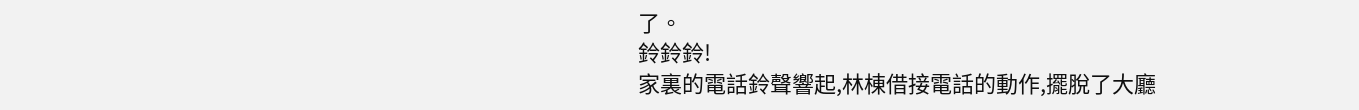了。
鈴鈴鈴!
家裏的電話鈴聲響起,林棟借接電話的動作,擺脫了大廳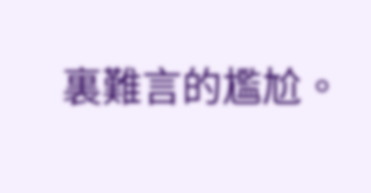裏難言的尷尬。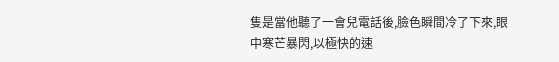隻是當他聽了一會兒電話後,臉色瞬間冷了下來,眼中寒芒暴閃,以極快的速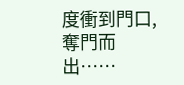度衝到門口,奪門而出……